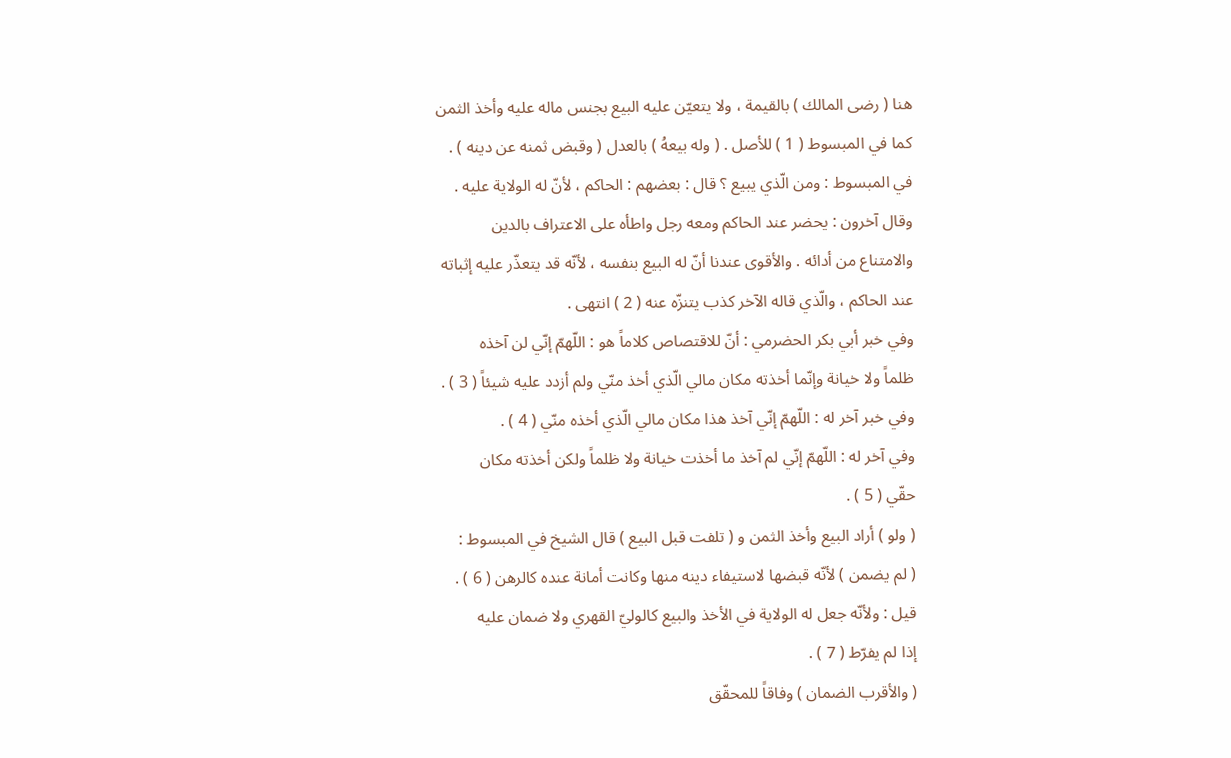هنا ( رضى المالك ) بالقيمة ، ولا يتعيّن عليه البيع بجنس ماله عليه وأخذ الثمن
كما في المبسوط ( 1 ) للأصل . ( وله بيعهُ ) بالعدل ( وقبض ثمنه عن دينه ) .
في المبسوط : ومن الّذي يبيع ؟ قال : بعضهم : الحاكم ، لأنّ له الولاية عليه .
وقال آخرون : يحضر عند الحاكم ومعه رجل واطأه على الاعتراف بالدين
والامتناع من أدائه . والأقوى عندنا أنّ له البيع بنفسه ، لأنّه قد يتعذّر عليه إثباته
عند الحاكم ، والّذي قاله الآخر كذب يتنزّه عنه ( 2 ) انتهى .
وفي خبر أبي بكر الحضرمي : أنّ للاقتصاص كلاماً هو : اللّهمّ إنّي لن آخذه
ظلماً ولا خيانة وإنّما أخذته مكان مالي الّذي أخذ منّي ولم أزدد عليه شيئاً ( 3 ) .
وفي خبر آخر له : اللّهمّ إنّي آخذ هذا مكان مالي الّذي أخذه منّي ( 4 ) .
وفي آخر له : اللّهمّ إنّي لم آخذ ما أخذت خيانة ولا ظلماً ولكن أخذته مكان
حقّي ( 5 ) .
( ولو ) أراد البيع وأخذ الثمن و ( تلفت قبل البيع ) قال الشيخ في المبسوط :
( لم يضمن ) لأنّه قبضها لاستيفاء دينه منها وكانت أمانة عنده كالرهن ( 6 ) .
قيل : ولأنّه جعل له الولاية في الأخذ والبيع كالوليّ القهري ولا ضمان عليه
إذا لم يفرّط ( 7 ) .
( والأقرب الضمان ) وفاقاً للمحقّق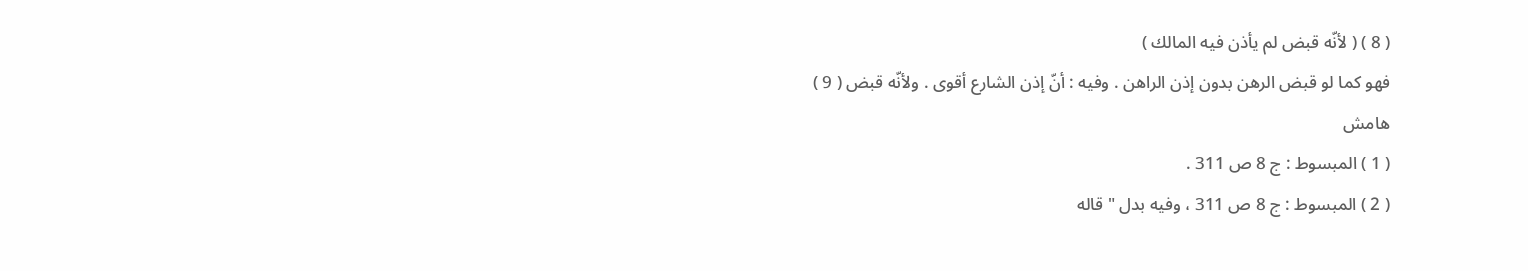( 8 ) ( لأنّه قبض لم يأذن فيه المالك )
فهو كما لو قبض الرهن بدون إذن الراهن . وفيه : أنّ إذن الشارع أقوى . ولأنّه قبض ( 9 )
هامش
( 1 ) المبسوط : ج 8 ص 311 .
( 2 ) المبسوط : ج 8 ص 311 ، وفيه بدل " قاله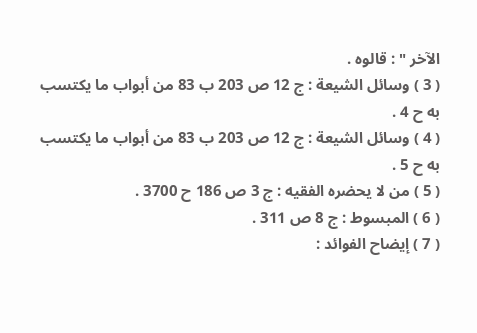الآخر " : قالوه .
( 3 ) وسائل الشيعة : ج 12 ص 203 ب 83 من أبواب ما يكتسب به ح 4 .
( 4 ) وسائل الشيعة : ج 12 ص 203 ب 83 من أبواب ما يكتسب به ح 5 .
( 5 ) من لا يحضره الفقيه : ج 3 ص 186 ح 3700 .
( 6 ) المبسوط : ج 8 ص 311 .
( 7 ) إيضاح الفوائد :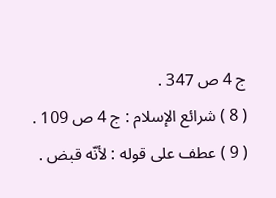ج 4 ص 347 .
( 8 ) شرائع الإسلام : ج 4 ص 109 .
( 9 ) عطف على قوله : لأنّه قبض .